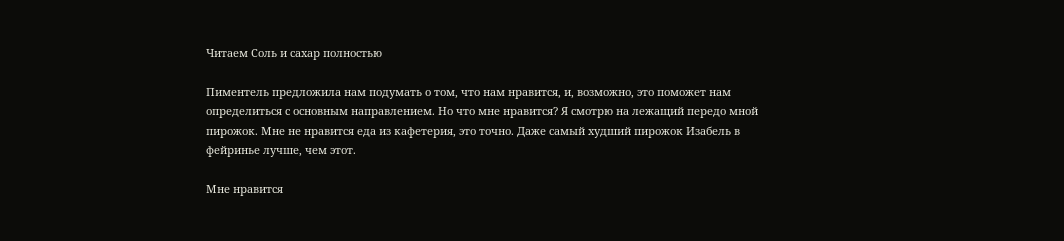Читаем Соль и сахар полностью

Пиментель предложила нам подумать о том, что нам нравится, и, возможно, это поможет нам определиться с основным направлением. Но что мне нравится? Я смотрю на лежащий передо мной пирожок. Мне не нравится еда из кафетерия, это точно. Даже самый худший пирожок Изабель в фейринье лучше, чем этот.

Мне нравится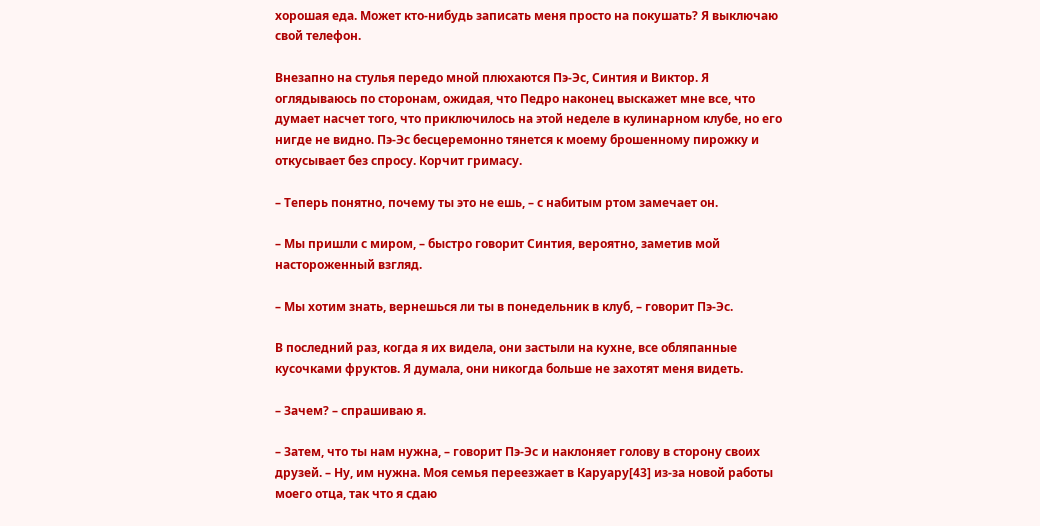хорошая еда. Может кто-нибудь записать меня просто на покушать? Я выключаю свой телефон.

Внезапно на стулья передо мной плюхаются Пэ-Эс, Синтия и Виктор. Я оглядываюсь по сторонам, ожидая, что Педро наконец выскажет мне все, что думает насчет того, что приключилось на этой неделе в кулинарном клубе, но его нигде не видно. Пэ-Эс бесцеремонно тянется к моему брошенному пирожку и откусывает без спросу. Корчит гримасу.

– Теперь понятно, почему ты это не ешь, – с набитым ртом замечает он.

– Мы пришли с миром, – быстро говорит Синтия, вероятно, заметив мой настороженный взгляд.

– Мы хотим знать, вернешься ли ты в понедельник в клуб, – говорит Пэ-Эс.

В последний раз, когда я их видела, они застыли на кухне, все обляпанные кусочками фруктов. Я думала, они никогда больше не захотят меня видеть.

– Зачем? – спрашиваю я.

– Затем, что ты нам нужна, – говорит Пэ-Эс и наклоняет голову в сторону своих друзей. – Ну, им нужна. Моя семья переезжает в Каруару[43] из-за новой работы моего отца, так что я сдаю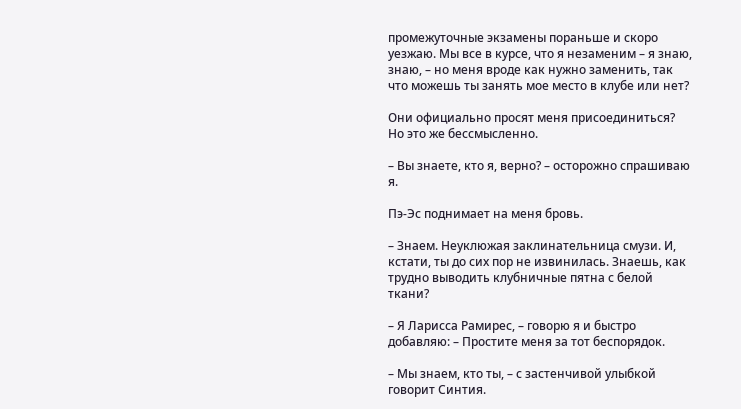промежуточные экзамены пораньше и скоро уезжаю. Мы все в курсе, что я незаменим – я знаю, знаю, – но меня вроде как нужно заменить, так что можешь ты занять мое место в клубе или нет?

Они официально просят меня присоединиться? Но это же бессмысленно.

– Вы знаете, кто я, верно? – осторожно спрашиваю я.

Пэ-Эс поднимает на меня бровь.

– Знаем. Неуклюжая заклинательница смузи. И, кстати, ты до сих пор не извинилась. Знаешь, как трудно выводить клубничные пятна с белой ткани?

– Я Ларисса Рамирес, – говорю я и быстро добавляю: – Простите меня за тот беспорядок.

– Мы знаем, кто ты, – с застенчивой улыбкой говорит Синтия.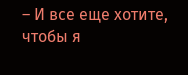– И все еще хотите, чтобы я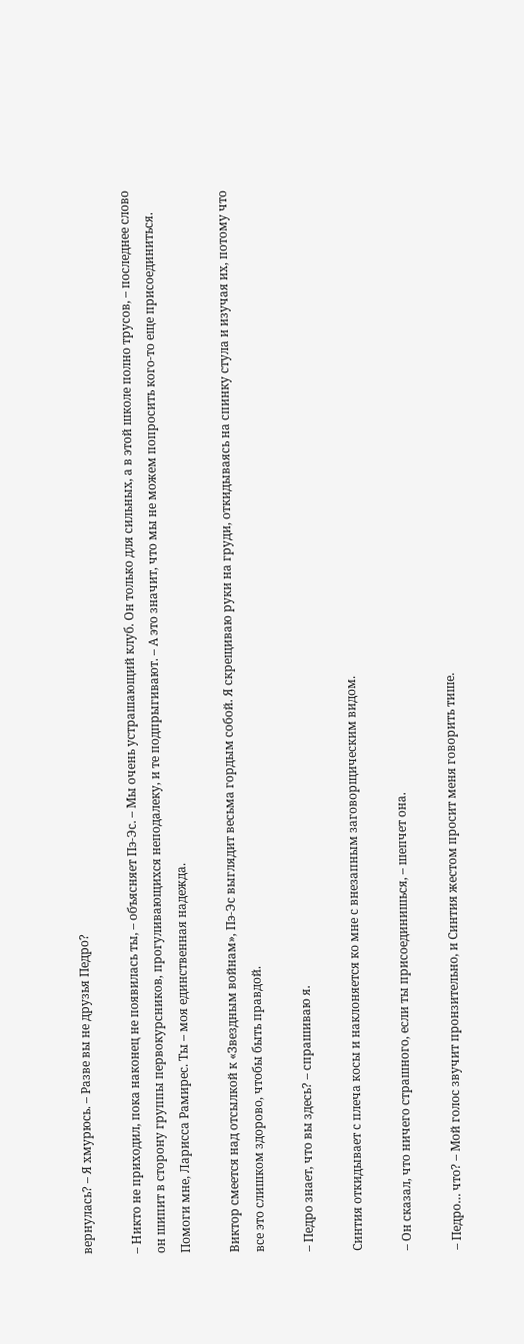вернулась? – Я хмурюсь. – Разве вы не друзья Педро?

– Никто не приходил, пока наконец не появилась ты, – объясняет Пэ-Эс. – Мы очень устрашающий клуб. Он только для сильных, а в этой школе полно трусов, – последнее слово он шипит в сторону группы первокурсников, прогуливающихся неподалеку, и те подпрыгивают. – А это значит, что мы не можем попросить кого-то еще присоединиться. Помоги мне, Ларисса Рамирес. Ты – моя единственная надежда.

Виктор смеется над отсылкой к «Звездным войнам», Пэ-Эс выглядит весьма гордым собой. Я скрещиваю руки на груди, откидываясь на спинку стула и изучая их, потому что все это слишком здорово, чтобы быть правдой.

– Педро знает, что вы здесь? – спрашиваю я.

Синтия откидывает с плеча косы и наклоняется ко мне с внезапным заговорщическим видом.

– Он сказал, что ничего страшного, если ты присоединишься, – шепчет она.

– Педро… что? – Мой голос звучит пронзительно, и Синтия жестом просит меня говорить тише.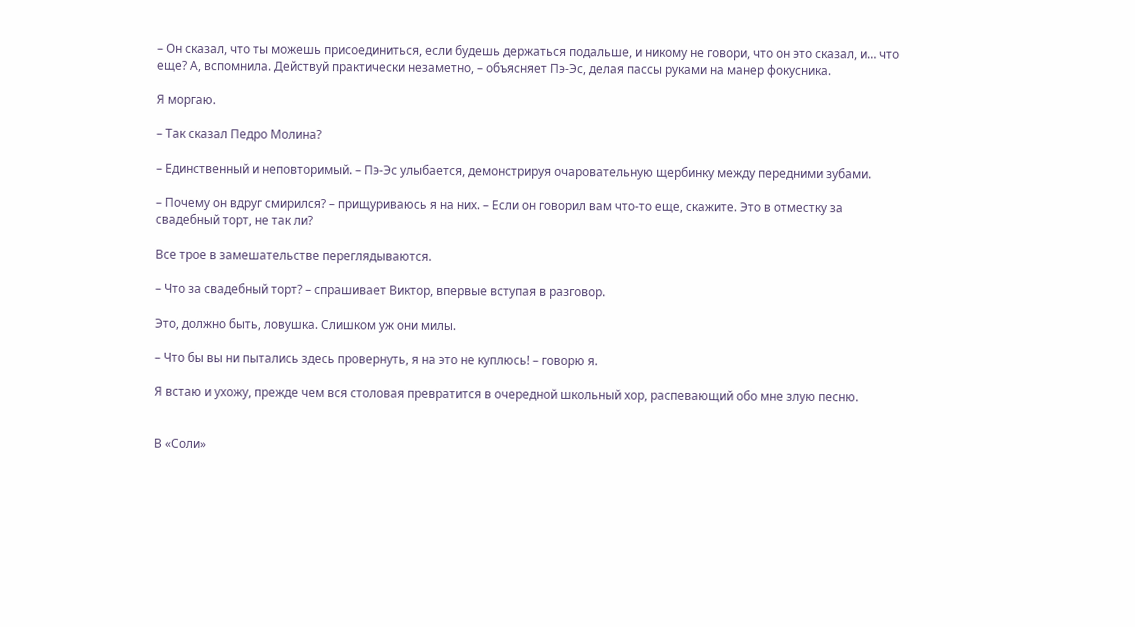– Он сказал, что ты можешь присоединиться, если будешь держаться подальше, и никому не говори, что он это сказал, и… что еще? А, вспомнила. Действуй практически незаметно, – объясняет Пэ-Эс, делая пассы руками на манер фокусника.

Я моргаю.

– Так сказал Педро Молина?

– Единственный и неповторимый. – Пэ-Эс улыбается, демонстрируя очаровательную щербинку между передними зубами.

– Почему он вдруг смирился? – прищуриваюсь я на них. – Если он говорил вам что-то еще, скажите. Это в отместку за свадебный торт, не так ли?

Все трое в замешательстве переглядываются.

– Что за свадебный торт? – спрашивает Виктор, впервые вступая в разговор.

Это, должно быть, ловушка. Слишком уж они милы.

– Что бы вы ни пытались здесь провернуть, я на это не куплюсь! – говорю я.

Я встаю и ухожу, прежде чем вся столовая превратится в очередной школьный хор, распевающий обо мне злую песню.


В «Соли»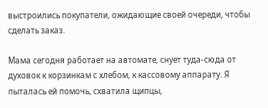выстроились покупатели, ожидающие своей очереди, чтобы сделать заказ.

Мама сегодня работает на автомате, снует туда-сюда от духовок к корзинкам с хлебом, к кассовому аппарату. Я пыталась ей помочь, схватила щипцы,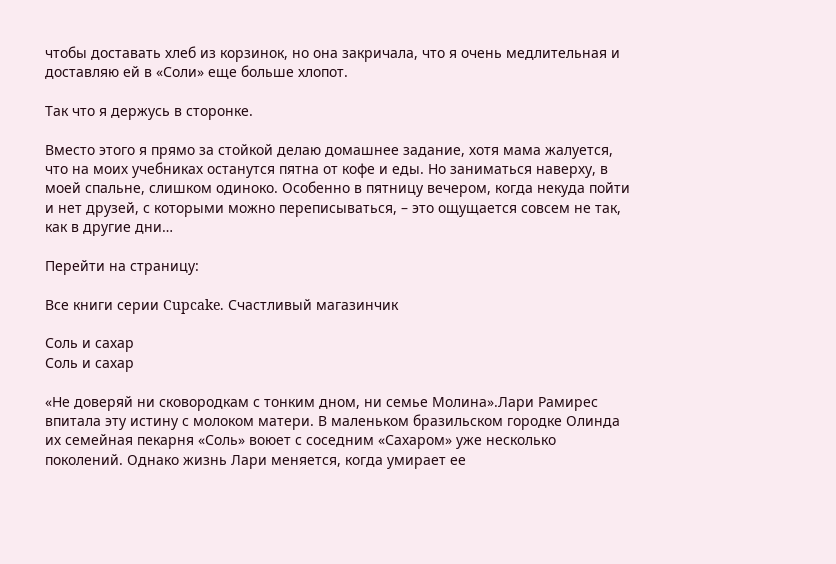чтобы доставать хлеб из корзинок, но она закричала, что я очень медлительная и доставляю ей в «Соли» еще больше хлопот.

Так что я держусь в сторонке.

Вместо этого я прямо за стойкой делаю домашнее задание, хотя мама жалуется, что на моих учебниках останутся пятна от кофе и еды. Но заниматься наверху, в моей спальне, слишком одиноко. Особенно в пятницу вечером, когда некуда пойти и нет друзей, с которыми можно переписываться, – это ощущается совсем не так, как в другие дни…

Перейти на страницу:

Все книги серии Cupcake. Счастливый магазинчик

Соль и сахар
Соль и сахар

«Не доверяй ни сковородкам с тонким дном, ни семье Молина».Лари Рамирес впитала эту истину с молоком матери. В маленьком бразильском городке Олинда их семейная пекарня «Соль» воюет с соседним «Сахаром» уже несколько поколений. Однако жизнь Лари меняется, когда умирает ее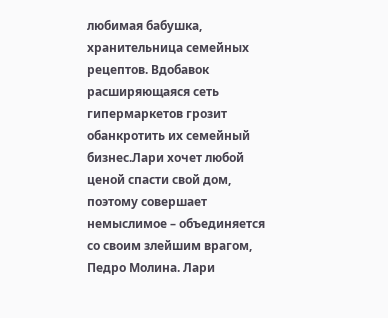любимая бабушка, хранительница семейных рецептов. Вдобавок расширяющаяся сеть гипермаркетов грозит обанкротить их семейный бизнес.Лари хочет любой ценой спасти свой дом, поэтому совершает немыслимое – объединяется со своим злейшим врагом, Педро Молина. Лари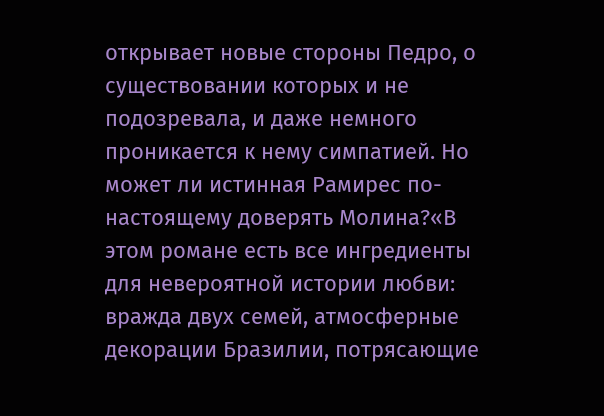открывает новые стороны Педро, о существовании которых и не подозревала, и даже немного проникается к нему симпатией. Но может ли истинная Рамирес по-настоящему доверять Молина?«В этом романе есть все ингредиенты для невероятной истории любви: вражда двух семей, атмосферные декорации Бразилии, потрясающие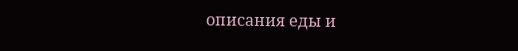описания еды и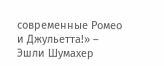современные Ромео и Джульетта!» – Эшли Шумахер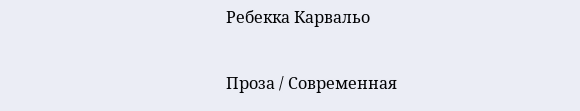Ребекка Карвальо

Проза / Современная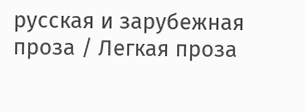русская и зарубежная проза / Легкая проза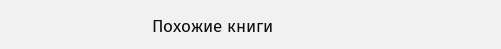Похожие книги